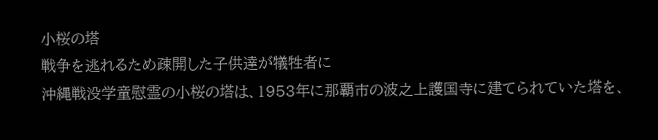小桜の塔
戦争を逃れるため疎開した子供達が犠牲者に
沖縄戦没学童慰霊の小桜の塔は、1953年に那覇市の波之上護国寺に建てられていた塔を、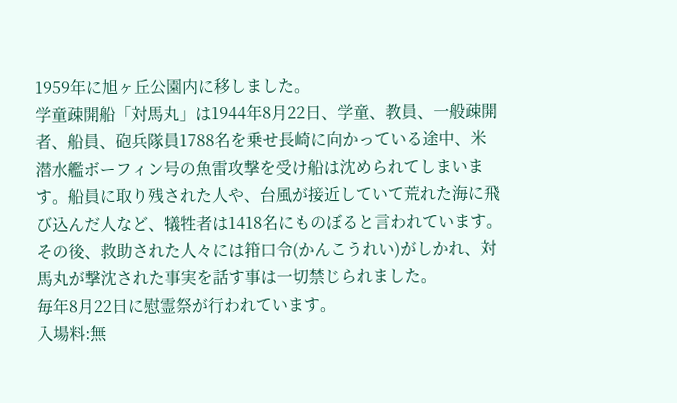1959年に旭ヶ丘公園内に移しました。
学童疎開船「対馬丸」は1944年8月22日、学童、教員、一般疎開者、船員、砲兵隊員1788名を乗せ長崎に向かっている途中、米潜水艦ボーフィン号の魚雷攻撃を受け船は沈められてしまいます。船員に取り残された人や、台風が接近していて荒れた海に飛び込んだ人など、犠牲者は1418名にものぼると言われています。その後、救助された人々には箝口令(かんこうれい)がしかれ、対馬丸が撃沈された事実を話す事は一切禁じられました。
毎年8月22日に慰霊祭が行われています。
入場料:無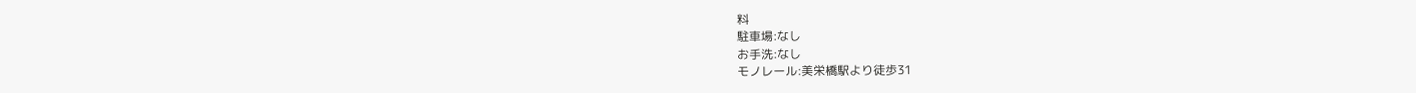料
駐車場:なし
お手洗:なし
モノレール:美栄橋駅より徒歩31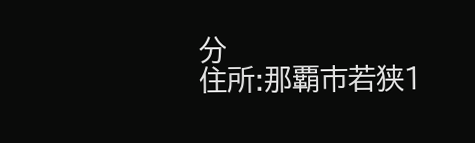分
住所:那覇市若狭1